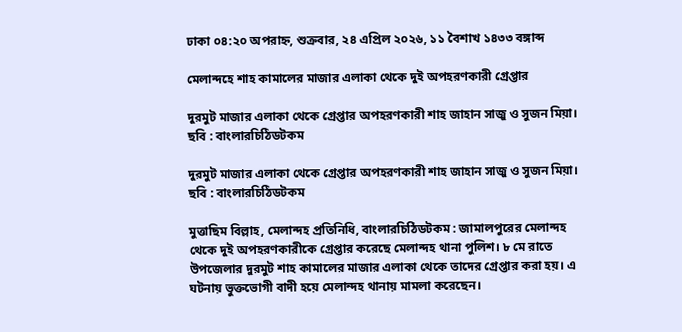ঢাকা ০৪:২০ অপরাহ্ন, শুক্রবার, ২৪ এপ্রিল ২০২৬, ১১ বৈশাখ ১৪৩৩ বঙ্গাব্দ

মেলান্দহে শাহ কামালের মাজার এলাকা থেকে দুই অপহরণকারী গ্রেপ্তার

দুরমুট মাজার এলাকা থেকে গ্রেপ্তার অপহরণকারী শাহ জাহান সাজু ও সুজন মিয়া। ছবি : বাংলারচিঠিডটকম

দুরমুট মাজার এলাকা থেকে গ্রেপ্তার অপহরণকারী শাহ জাহান সাজু ও সুজন মিয়া। ছবি : বাংলারচিঠিডটকম

মুত্তাছিম বিল্লাহ, মেলান্দহ প্রতিনিধি, বাংলারচিঠিডটকম : জামালপুরের মেলান্দহ থেকে দুই অপহরণকারীকে গ্রেপ্তার করেছে মেলান্দহ থানা পুলিশ। ৮ মে রাতে উপজেলার দুরমুট শাহ কামালের মাজার এলাকা থেকে তাদের গ্রেপ্তার করা হয়। এ ঘটনায় ভুক্তভোগী বাদী হয়ে মেলান্দহ থানায় মামলা করেছেন।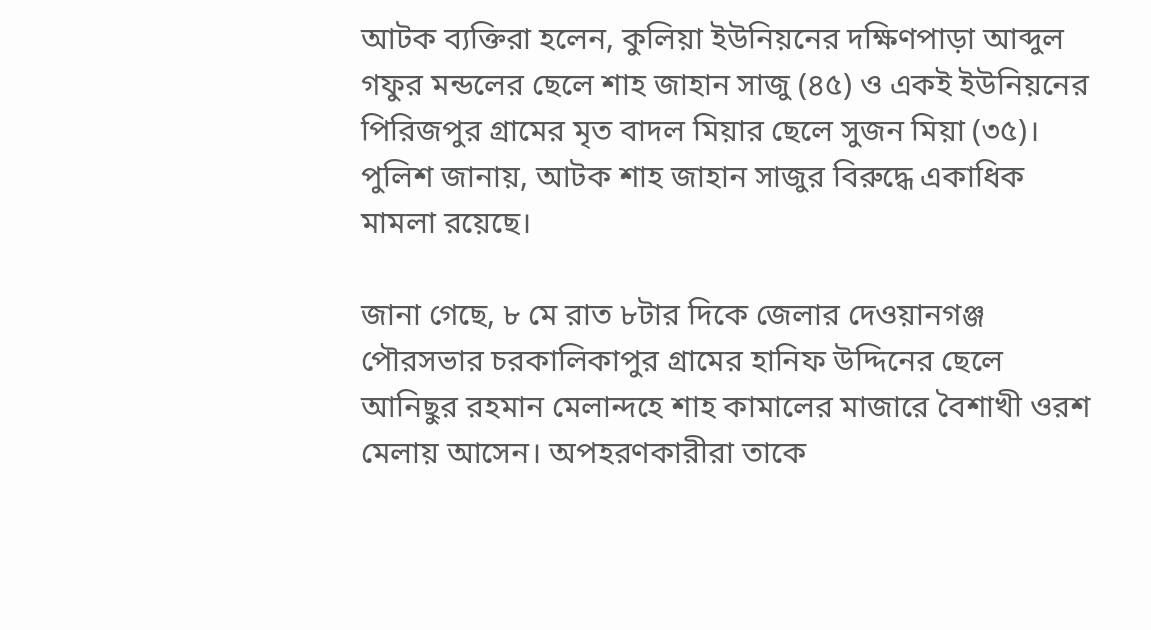আটক ব্যক্তিরা হলেন, কুলিয়া ইউনিয়নের দক্ষিণপাড়া আব্দুল গফুর মন্ডলের ছেলে শাহ জাহান সাজু (৪৫) ও একই ইউনিয়নের পিরিজপুর গ্রামের মৃত বাদল মিয়ার ছেলে সুজন মিয়া (৩৫)। পুলিশ জানায়, আটক শাহ জাহান সাজুর বিরুদ্ধে একাধিক মামলা রয়েছে।

জানা গেছে, ৮ মে রাত ৮টার দিকে জেলার দেওয়ানগঞ্জ পৌরসভার চরকালিকাপুর গ্রামের হানিফ উদ্দিনের ছেলে আনিছুর রহমান মেলান্দহে শাহ কামালের মাজারে বৈশাখী ওরশ মেলায় আসেন। অপহরণকারীরা তাকে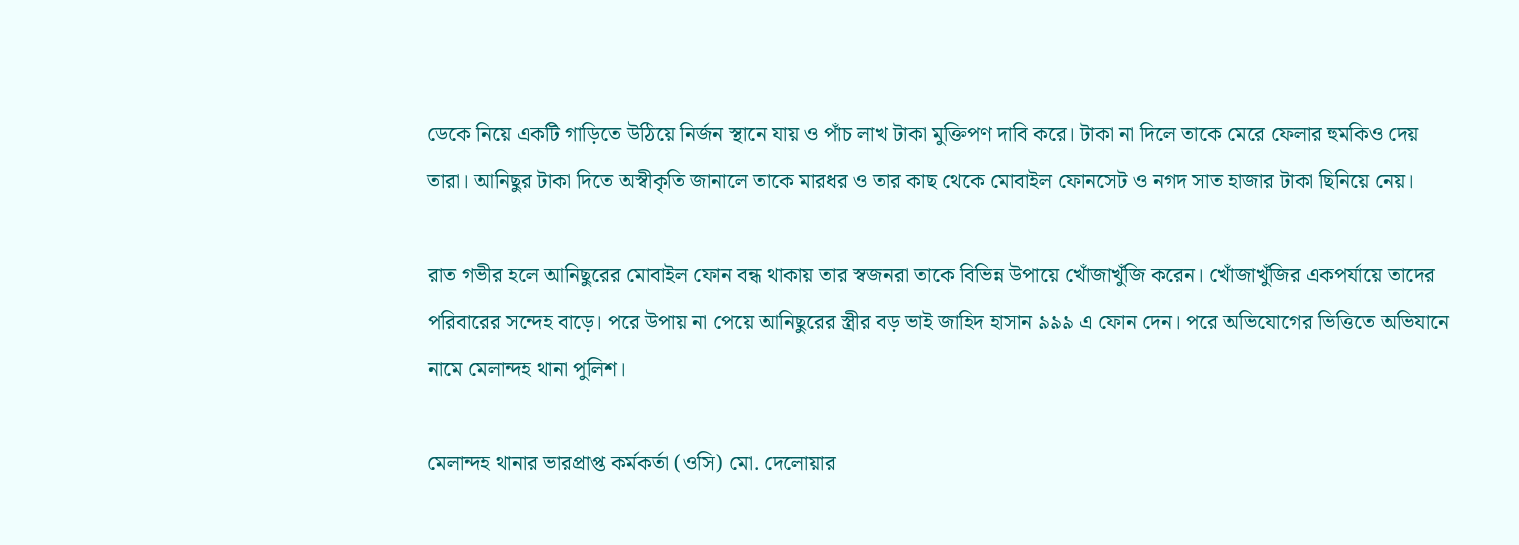ডেকে নিয়ে একটি গাড়িতে উঠিয়ে নির্জন স্থানে যায় ও পাঁচ লাখ টাকা মুক্তিপণ দাবি করে। টাকা না দিলে তাকে মেরে ফেলার হুমকিও দেয় তারা। আনিছুর টাকা দিতে অস্বীকৃতি জানালে তাকে মারধর ও তার কাছ থেকে মোবাইল ফোনসেট ও নগদ সাত হাজার টাকা ছিনিয়ে নেয়।

রাত গভীর হলে আনিছুরের মোবাইল ফোন বন্ধ থাকায় তার স্বজনরা তাকে বিভিন্ন উপায়ে খোঁজাখুঁজি করেন। খোঁজাখুঁজির একপর্যায়ে তাদের পরিবারের সন্দেহ বাড়ে। পরে উপায় না পেয়ে আনিছুরের স্ত্রীর বড় ভাই জাহিদ হাসান ৯৯৯ এ ফোন দেন। পরে অভিযোগের ভিত্তিতে অভিযানে নামে মেলান্দহ থানা পুলিশ।

মেলান্দহ থানার ভারপ্রাপ্ত কর্মকর্তা (ওসি) মো. দেলোয়ার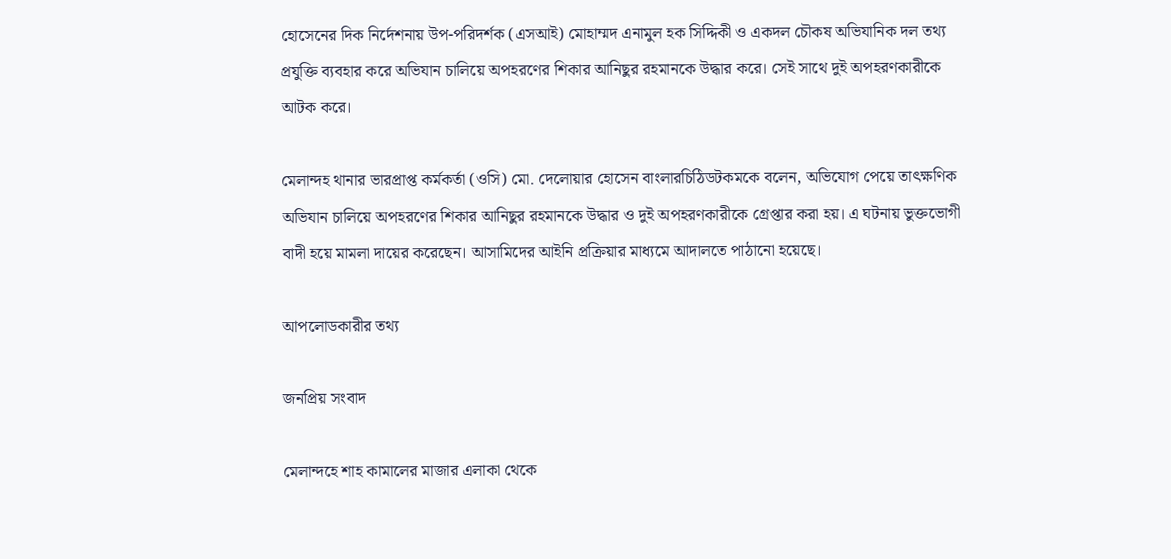হোসেনের দিক নির্দেশনায় উপ-পরিদর্শক (এসআই) মোহাম্মদ এনামুল হক সিদ্দিকী ও একদল চৌকষ অভিযানিক দল তথ্য প্রযুক্তি ব্যবহার করে অভিযান চালিয়ে অপহরণের শিকার আনিছুর রহমানকে উদ্ধার করে। সেই সাথে দুই অপহরণকারীকে আটক করে।

মেলান্দহ থানার ভারপ্রাপ্ত কর্মকর্তা (ওসি) মো. দেলোয়ার হোসেন বাংলারচিঠিডটকমকে বলেন, অভিযোগ পেয়ে তাৎক্ষণিক অভিযান চালিয়ে অপহরণের শিকার আনিছুর রহমানকে উদ্ধার ও দুই অপহরণকারীকে গ্রেপ্তার করা হয়। এ ঘটনায় ভুক্তভোগী বাদী হয়ে মামলা দায়ের করেছেন। আসামিদের আইনি প্রক্রিয়ার মাধ্যমে আদালতে পাঠানো হয়েছে।

আপলোডকারীর তথ্য

জনপ্রিয় সংবাদ

মেলান্দহে শাহ কামালের মাজার এলাকা থেকে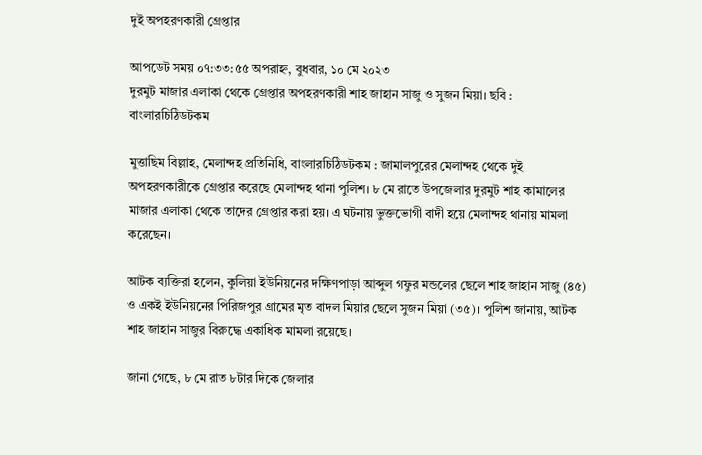দুই অপহরণকারী গ্রেপ্তার

আপডেট সময় ০৭:৩৩:৫৫ অপরাহ্ন, বুধবার, ১০ মে ২০২৩
দুরমুট মাজার এলাকা থেকে গ্রেপ্তার অপহরণকারী শাহ জাহান সাজু ও সুজন মিয়া। ছবি : বাংলারচিঠিডটকম

মুত্তাছিম বিল্লাহ, মেলান্দহ প্রতিনিধি, বাংলারচিঠিডটকম : জামালপুরের মেলান্দহ থেকে দুই অপহরণকারীকে গ্রেপ্তার করেছে মেলান্দহ থানা পুলিশ। ৮ মে রাতে উপজেলার দুরমুট শাহ কামালের মাজার এলাকা থেকে তাদের গ্রেপ্তার করা হয়। এ ঘটনায় ভুক্তভোগী বাদী হয়ে মেলান্দহ থানায় মামলা করেছেন।

আটক ব্যক্তিরা হলেন, কুলিয়া ইউনিয়নের দক্ষিণপাড়া আব্দুল গফুর মন্ডলের ছেলে শাহ জাহান সাজু (৪৫) ও একই ইউনিয়নের পিরিজপুর গ্রামের মৃত বাদল মিয়ার ছেলে সুজন মিয়া (৩৫)। পুলিশ জানায়, আটক শাহ জাহান সাজুর বিরুদ্ধে একাধিক মামলা রয়েছে।

জানা গেছে, ৮ মে রাত ৮টার দিকে জেলার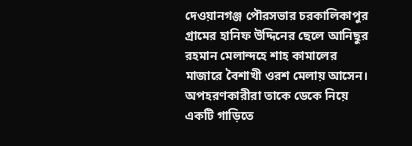দেওয়ানগঞ্জ পৌরসভার চরকালিকাপুর গ্রামের হানিফ উদ্দিনের ছেলে আনিছুর রহমান মেলান্দহে শাহ কামালের মাজারে বৈশাখী ওরশ মেলায় আসেন। অপহরণকারীরা তাকে ডেকে নিয়ে একটি গাড়িতে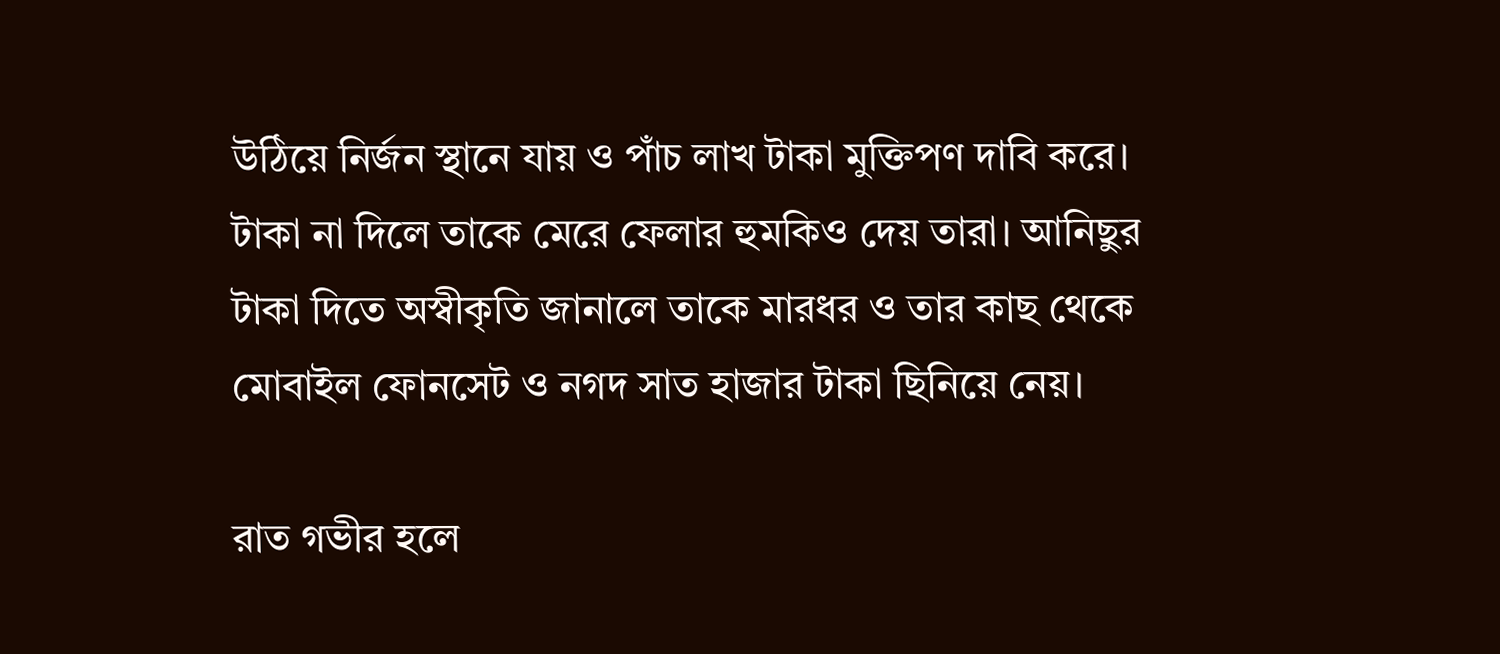উঠিয়ে নির্জন স্থানে যায় ও পাঁচ লাখ টাকা মুক্তিপণ দাবি করে। টাকা না দিলে তাকে মেরে ফেলার হুমকিও দেয় তারা। আনিছুর টাকা দিতে অস্বীকৃতি জানালে তাকে মারধর ও তার কাছ থেকে মোবাইল ফোনসেট ও নগদ সাত হাজার টাকা ছিনিয়ে নেয়।

রাত গভীর হলে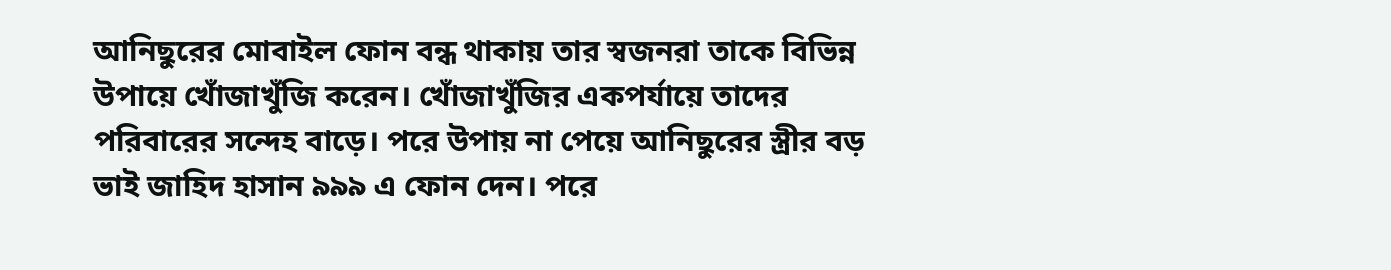আনিছুরের মোবাইল ফোন বন্ধ থাকায় তার স্বজনরা তাকে বিভিন্ন উপায়ে খোঁজাখুঁজি করেন। খোঁজাখুঁজির একপর্যায়ে তাদের পরিবারের সন্দেহ বাড়ে। পরে উপায় না পেয়ে আনিছুরের স্ত্রীর বড় ভাই জাহিদ হাসান ৯৯৯ এ ফোন দেন। পরে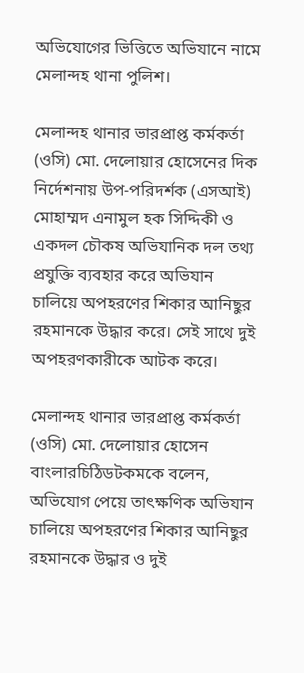অভিযোগের ভিত্তিতে অভিযানে নামে মেলান্দহ থানা পুলিশ।

মেলান্দহ থানার ভারপ্রাপ্ত কর্মকর্তা (ওসি) মো. দেলোয়ার হোসেনের দিক নির্দেশনায় উপ-পরিদর্শক (এসআই) মোহাম্মদ এনামুল হক সিদ্দিকী ও একদল চৌকষ অভিযানিক দল তথ্য প্রযুক্তি ব্যবহার করে অভিযান চালিয়ে অপহরণের শিকার আনিছুর রহমানকে উদ্ধার করে। সেই সাথে দুই অপহরণকারীকে আটক করে।

মেলান্দহ থানার ভারপ্রাপ্ত কর্মকর্তা (ওসি) মো. দেলোয়ার হোসেন বাংলারচিঠিডটকমকে বলেন, অভিযোগ পেয়ে তাৎক্ষণিক অভিযান চালিয়ে অপহরণের শিকার আনিছুর রহমানকে উদ্ধার ও দুই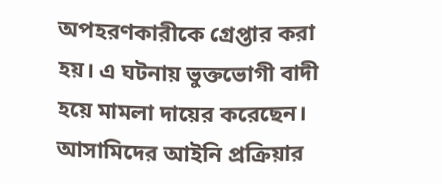অপহরণকারীকে গ্রেপ্তার করা হয়। এ ঘটনায় ভুক্তভোগী বাদী হয়ে মামলা দায়ের করেছেন। আসামিদের আইনি প্রক্রিয়ার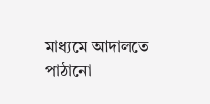মাধ্যমে আদালতে পাঠানো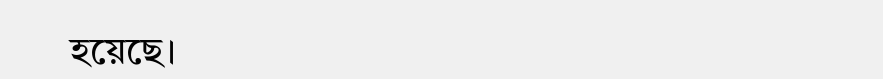হয়েছে।